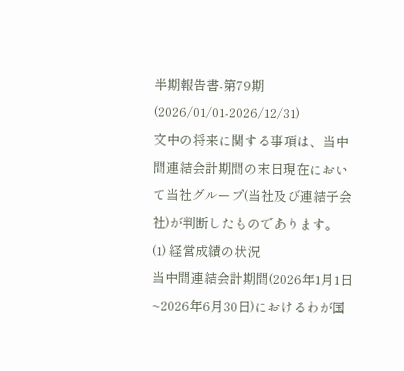半期報告書-第79期(2026/01/01-2026/12/31)
文中の将来に関する事項は、当中間連結会計期間の末日現在において当社グループ(当社及び連結子会社)が判断したものであります。
(1) 経営成績の状況
当中間連結会計期間(2026年1月1日~2026年6月30日)におけるわが国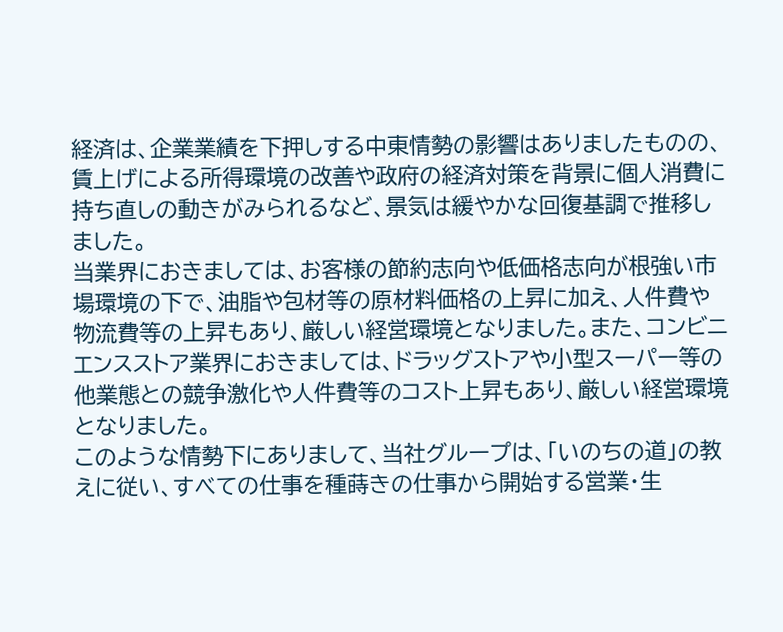経済は、企業業績を下押しする中東情勢の影響はありましたものの、賃上げによる所得環境の改善や政府の経済対策を背景に個人消費に持ち直しの動きがみられるなど、景気は緩やかな回復基調で推移しました。
当業界におきましては、お客様の節約志向や低価格志向が根強い市場環境の下で、油脂や包材等の原材料価格の上昇に加え、人件費や物流費等の上昇もあり、厳しい経営環境となりました。また、コンビニエンスストア業界におきましては、ドラッグストアや小型スーパー等の他業態との競争激化や人件費等のコスト上昇もあり、厳しい経営環境となりました。
このような情勢下にありまして、当社グループは、「いのちの道」の教えに従い、すべての仕事を種蒔きの仕事から開始する営業・生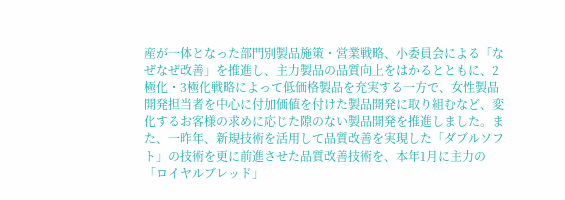産が一体となった部門別製品施策・営業戦略、小委員会による「なぜなぜ改善」を推進し、主力製品の品質向上をはかるとともに、2極化・3極化戦略によって低価格製品を充実する一方で、女性製品開発担当者を中心に付加価値を付けた製品開発に取り組むなど、変化するお客様の求めに応じた隙のない製品開発を推進しました。また、一昨年、新規技術を活用して品質改善を実現した「ダブルソフト」の技術を更に前進させた品質改善技術を、本年1月に主力の「ロイヤルブレッド」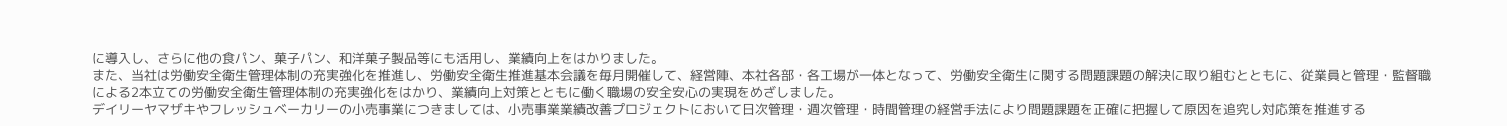に導入し、さらに他の食パン、菓子パン、和洋菓子製品等にも活用し、業績向上をはかりました。
また、当社は労働安全衛生管理体制の充実強化を推進し、労働安全衛生推進基本会議を毎月開催して、経営陣、本社各部・各工場が一体となって、労働安全衛生に関する問題課題の解決に取り組むとともに、従業員と管理・監督職による2本立ての労働安全衛生管理体制の充実強化をはかり、業績向上対策とともに働く職場の安全安心の実現をめざしました。
デイリーヤマザキやフレッシュベーカリーの小売事業につきましては、小売事業業績改善プロジェクトにおいて日次管理・週次管理・時間管理の経営手法により問題課題を正確に把握して原因を追究し対応策を推進する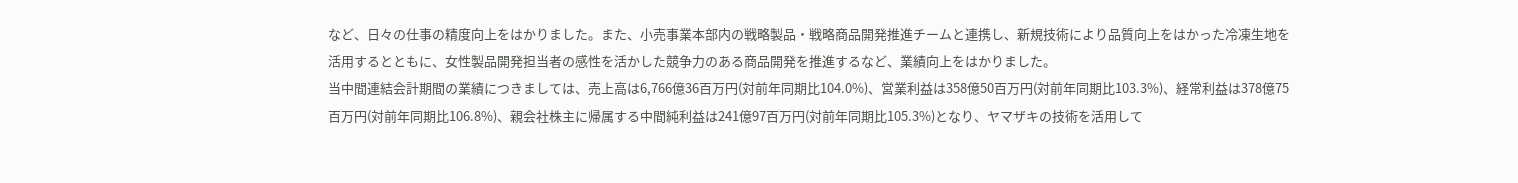など、日々の仕事の精度向上をはかりました。また、小売事業本部内の戦略製品・戦略商品開発推進チームと連携し、新規技術により品質向上をはかった冷凍生地を活用するとともに、女性製品開発担当者の感性を活かした競争力のある商品開発を推進するなど、業績向上をはかりました。
当中間連結会計期間の業績につきましては、売上高は6,766億36百万円(対前年同期比104.0%)、営業利益は358億50百万円(対前年同期比103.3%)、経常利益は378億75百万円(対前年同期比106.8%)、親会社株主に帰属する中間純利益は241億97百万円(対前年同期比105.3%)となり、ヤマザキの技術を活用して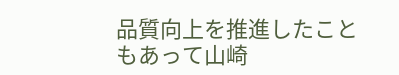品質向上を推進したこともあって山崎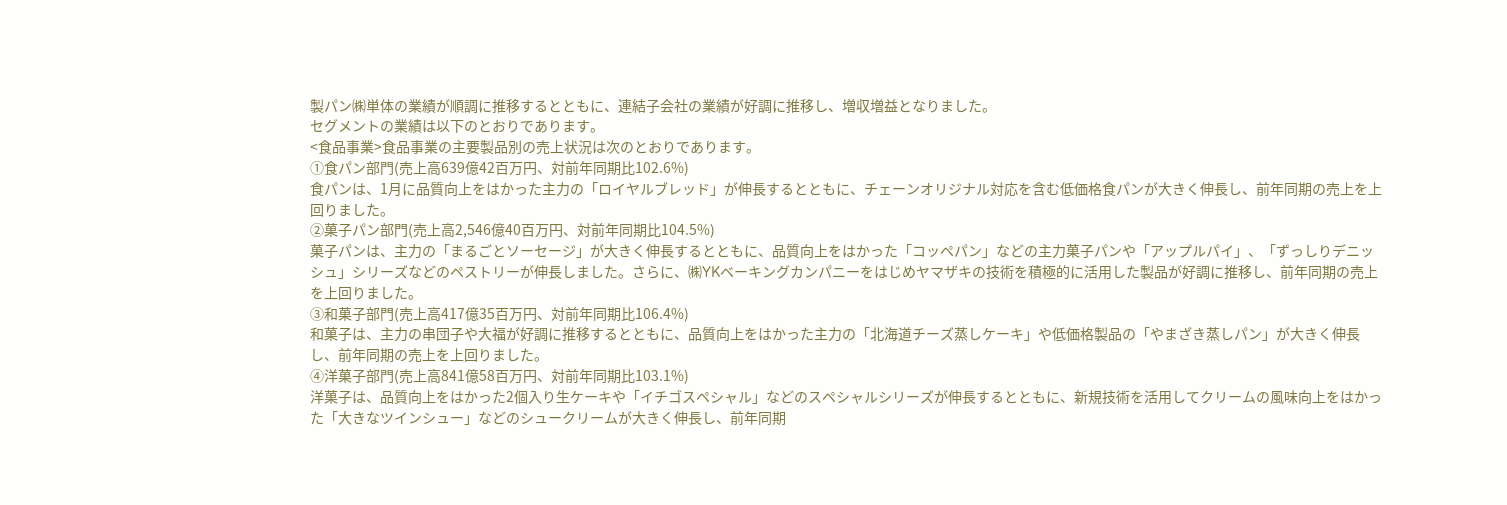製パン㈱単体の業績が順調に推移するとともに、連結子会社の業績が好調に推移し、増収増益となりました。
セグメントの業績は以下のとおりであります。
<食品事業>食品事業の主要製品別の売上状況は次のとおりであります。
①食パン部門(売上高639億42百万円、対前年同期比102.6%)
食パンは、1月に品質向上をはかった主力の「ロイヤルブレッド」が伸長するとともに、チェーンオリジナル対応を含む低価格食パンが大きく伸長し、前年同期の売上を上回りました。
②菓子パン部門(売上高2,546億40百万円、対前年同期比104.5%)
菓子パンは、主力の「まるごとソーセージ」が大きく伸長するとともに、品質向上をはかった「コッペパン」などの主力菓子パンや「アップルパイ」、「ずっしりデニッシュ」シリーズなどのペストリーが伸長しました。さらに、㈱YKベーキングカンパニーをはじめヤマザキの技術を積極的に活用した製品が好調に推移し、前年同期の売上を上回りました。
③和菓子部門(売上高417億35百万円、対前年同期比106.4%)
和菓子は、主力の串団子や大福が好調に推移するとともに、品質向上をはかった主力の「北海道チーズ蒸しケーキ」や低価格製品の「やまざき蒸しパン」が大きく伸長し、前年同期の売上を上回りました。
④洋菓子部門(売上高841億58百万円、対前年同期比103.1%)
洋菓子は、品質向上をはかった2個入り生ケーキや「イチゴスペシャル」などのスペシャルシリーズが伸長するとともに、新規技術を活用してクリームの風味向上をはかった「大きなツインシュー」などのシュークリームが大きく伸長し、前年同期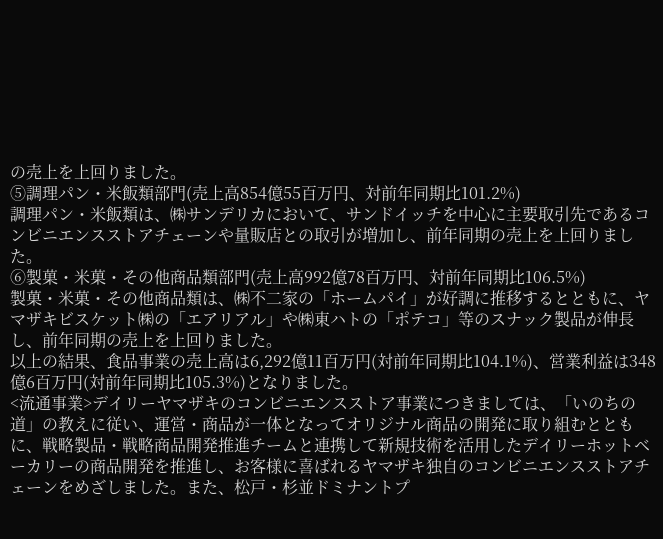の売上を上回りました。
⑤調理パン・米飯類部門(売上高854億55百万円、対前年同期比101.2%)
調理パン・米飯類は、㈱サンデリカにおいて、サンドイッチを中心に主要取引先であるコンビニエンスストアチェーンや量販店との取引が増加し、前年同期の売上を上回りました。
⑥製菓・米菓・その他商品類部門(売上高992億78百万円、対前年同期比106.5%)
製菓・米菓・その他商品類は、㈱不二家の「ホームパイ」が好調に推移するとともに、ヤマザキビスケット㈱の「エアリアル」や㈱東ハトの「ポテコ」等のスナック製品が伸長し、前年同期の売上を上回りました。
以上の結果、食品事業の売上高は6,292億11百万円(対前年同期比104.1%)、営業利益は348億6百万円(対前年同期比105.3%)となりました。
<流通事業>デイリーヤマザキのコンビニエンスストア事業につきましては、「いのちの道」の教えに従い、運営・商品が一体となってオリジナル商品の開発に取り組むとともに、戦略製品・戦略商品開発推進チームと連携して新規技術を活用したデイリーホットベーカリーの商品開発を推進し、お客様に喜ばれるヤマザキ独自のコンビニエンスストアチェーンをめざしました。また、松戸・杉並ドミナントプ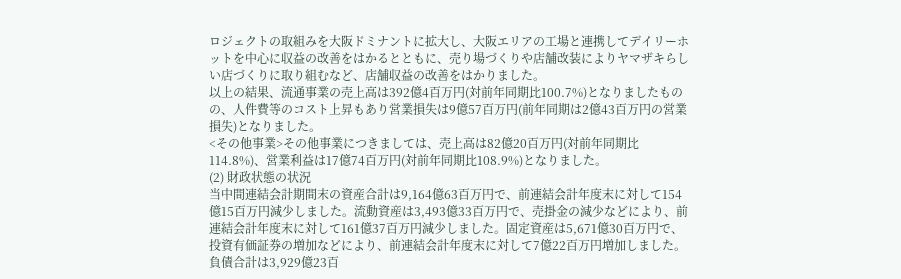ロジェクトの取組みを大阪ドミナントに拡大し、大阪エリアの工場と連携してデイリーホットを中心に収益の改善をはかるとともに、売り場づくりや店舗改装によりヤマザキらしい店づくりに取り組むなど、店舗収益の改善をはかりました。
以上の結果、流通事業の売上高は392億4百万円(対前年同期比100.7%)となりましたものの、人件費等のコスト上昇もあり営業損失は9億57百万円(前年同期は2億43百万円の営業損失)となりました。
<その他事業>その他事業につきましては、売上高は82億20百万円(対前年同期比114.8%)、営業利益は17億74百万円(対前年同期比108.9%)となりました。
(2) 財政状態の状況
当中間連結会計期間末の資産合計は9,164億63百万円で、前連結会計年度末に対して154億15百万円減少しました。流動資産は3,493億33百万円で、売掛金の減少などにより、前連結会計年度末に対して161億37百万円減少しました。固定資産は5,671億30百万円で、投資有価証券の増加などにより、前連結会計年度末に対して7億22百万円増加しました。負債合計は3,929億23百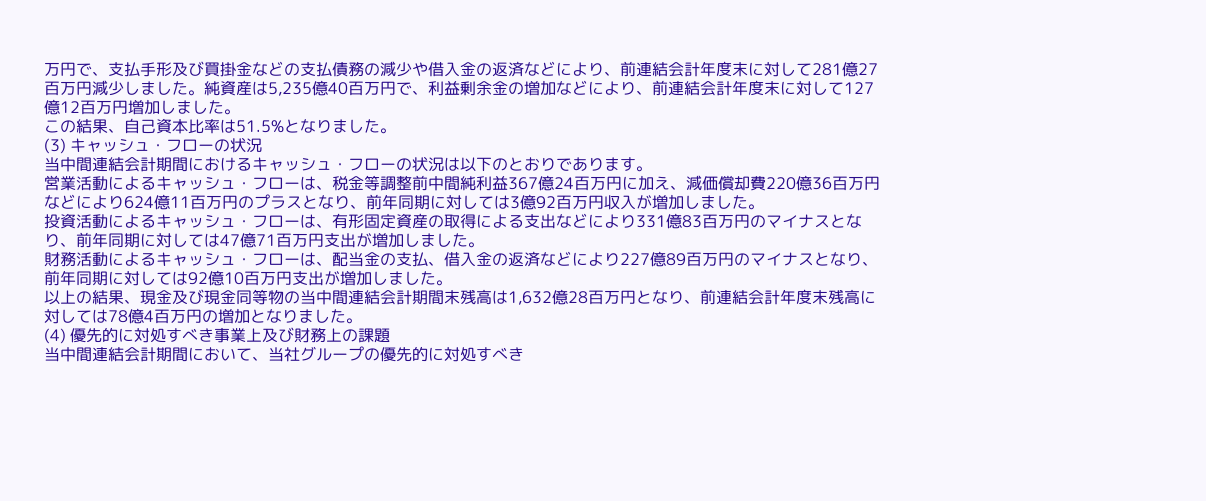万円で、支払手形及び買掛金などの支払債務の減少や借入金の返済などにより、前連結会計年度末に対して281億27百万円減少しました。純資産は5,235億40百万円で、利益剰余金の増加などにより、前連結会計年度末に対して127億12百万円増加しました。
この結果、自己資本比率は51.5%となりました。
(3) キャッシュ・フローの状況
当中間連結会計期間におけるキャッシュ・フローの状況は以下のとおりであります。
営業活動によるキャッシュ・フローは、税金等調整前中間純利益367億24百万円に加え、減価償却費220億36百万円などにより624億11百万円のプラスとなり、前年同期に対しては3億92百万円収入が増加しました。
投資活動によるキャッシュ・フローは、有形固定資産の取得による支出などにより331億83百万円のマイナスとなり、前年同期に対しては47億71百万円支出が増加しました。
財務活動によるキャッシュ・フローは、配当金の支払、借入金の返済などにより227億89百万円のマイナスとなり、前年同期に対しては92億10百万円支出が増加しました。
以上の結果、現金及び現金同等物の当中間連結会計期間末残高は1,632億28百万円となり、前連結会計年度末残高に対しては78億4百万円の増加となりました。
(4) 優先的に対処すべき事業上及び財務上の課題
当中間連結会計期間において、当社グループの優先的に対処すべき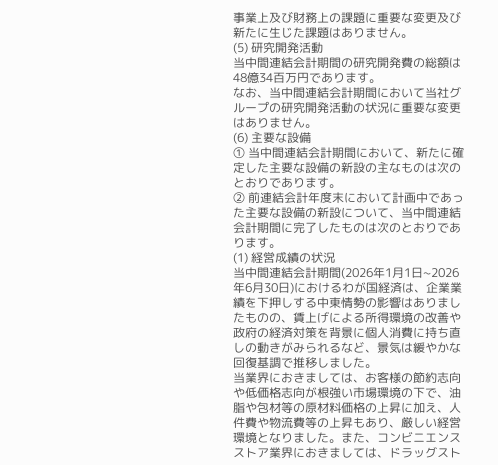事業上及び財務上の課題に重要な変更及び新たに生じた課題はありません。
(5) 研究開発活動
当中間連結会計期間の研究開発費の総額は48億34百万円であります。
なお、当中間連結会計期間において当社グループの研究開発活動の状況に重要な変更はありません。
(6) 主要な設備
① 当中間連結会計期間において、新たに確定した主要な設備の新設の主なものは次のとおりであります。
② 前連結会計年度末において計画中であった主要な設備の新設について、当中間連結会計期間に完了したものは次のとおりであります。
(1) 経営成績の状況
当中間連結会計期間(2026年1月1日~2026年6月30日)におけるわが国経済は、企業業績を下押しする中東情勢の影響はありましたものの、賃上げによる所得環境の改善や政府の経済対策を背景に個人消費に持ち直しの動きがみられるなど、景気は緩やかな回復基調で推移しました。
当業界におきましては、お客様の節約志向や低価格志向が根強い市場環境の下で、油脂や包材等の原材料価格の上昇に加え、人件費や物流費等の上昇もあり、厳しい経営環境となりました。また、コンビニエンスストア業界におきましては、ドラッグスト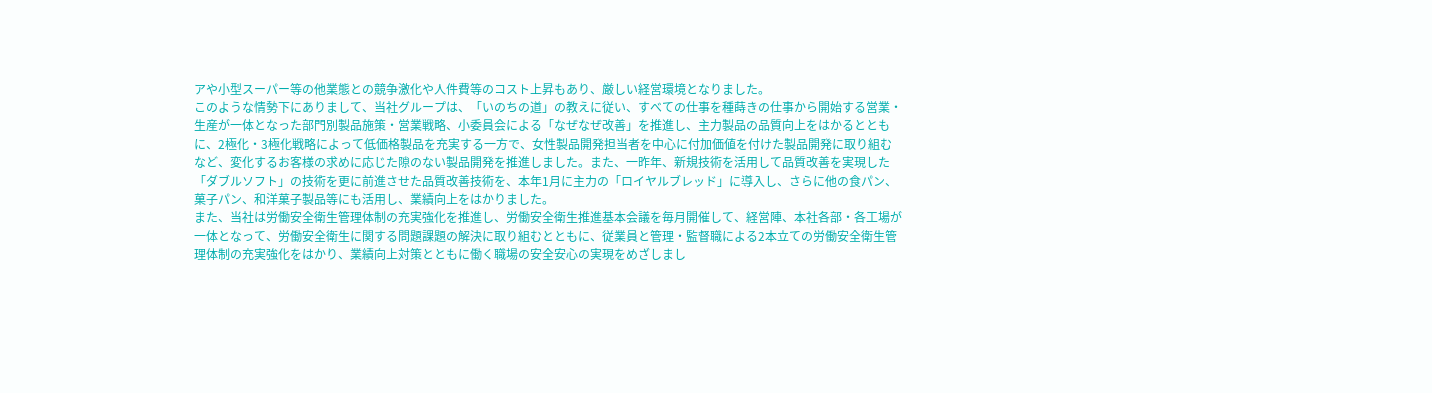アや小型スーパー等の他業態との競争激化や人件費等のコスト上昇もあり、厳しい経営環境となりました。
このような情勢下にありまして、当社グループは、「いのちの道」の教えに従い、すべての仕事を種蒔きの仕事から開始する営業・生産が一体となった部門別製品施策・営業戦略、小委員会による「なぜなぜ改善」を推進し、主力製品の品質向上をはかるとともに、2極化・3極化戦略によって低価格製品を充実する一方で、女性製品開発担当者を中心に付加価値を付けた製品開発に取り組むなど、変化するお客様の求めに応じた隙のない製品開発を推進しました。また、一昨年、新規技術を活用して品質改善を実現した「ダブルソフト」の技術を更に前進させた品質改善技術を、本年1月に主力の「ロイヤルブレッド」に導入し、さらに他の食パン、菓子パン、和洋菓子製品等にも活用し、業績向上をはかりました。
また、当社は労働安全衛生管理体制の充実強化を推進し、労働安全衛生推進基本会議を毎月開催して、経営陣、本社各部・各工場が一体となって、労働安全衛生に関する問題課題の解決に取り組むとともに、従業員と管理・監督職による2本立ての労働安全衛生管理体制の充実強化をはかり、業績向上対策とともに働く職場の安全安心の実現をめざしまし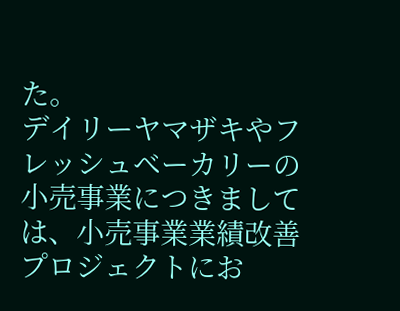た。
デイリーヤマザキやフレッシュベーカリーの小売事業につきましては、小売事業業績改善プロジェクトにお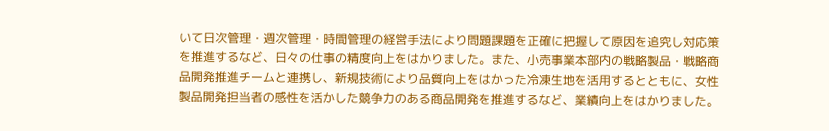いて日次管理・週次管理・時間管理の経営手法により問題課題を正確に把握して原因を追究し対応策を推進するなど、日々の仕事の精度向上をはかりました。また、小売事業本部内の戦略製品・戦略商品開発推進チームと連携し、新規技術により品質向上をはかった冷凍生地を活用するとともに、女性製品開発担当者の感性を活かした競争力のある商品開発を推進するなど、業績向上をはかりました。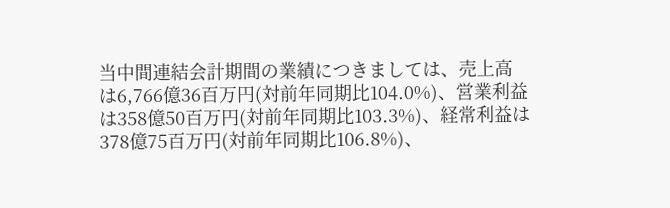当中間連結会計期間の業績につきましては、売上高は6,766億36百万円(対前年同期比104.0%)、営業利益は358億50百万円(対前年同期比103.3%)、経常利益は378億75百万円(対前年同期比106.8%)、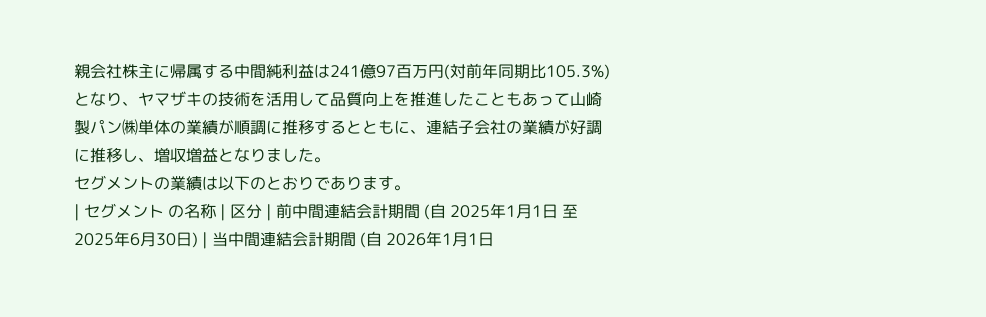親会社株主に帰属する中間純利益は241億97百万円(対前年同期比105.3%)となり、ヤマザキの技術を活用して品質向上を推進したこともあって山崎製パン㈱単体の業績が順調に推移するとともに、連結子会社の業績が好調に推移し、増収増益となりました。
セグメントの業績は以下のとおりであります。
| セグメント の名称 | 区分 | 前中間連結会計期間 (自 2025年1月1日 至 2025年6月30日) | 当中間連結会計期間 (自 2026年1月1日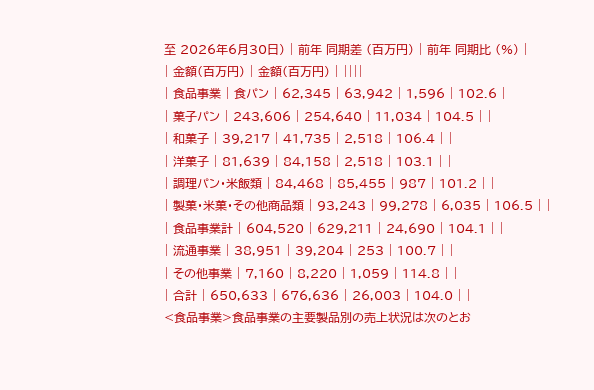至 2026年6月30日) | 前年 同期差 (百万円) | 前年 同期比 (%) |
| 金額(百万円) | 金額(百万円) | ||||
| 食品事業 | 食パン | 62,345 | 63,942 | 1,596 | 102.6 |
| 菓子パン | 243,606 | 254,640 | 11,034 | 104.5 | |
| 和菓子 | 39,217 | 41,735 | 2,518 | 106.4 | |
| 洋菓子 | 81,639 | 84,158 | 2,518 | 103.1 | |
| 調理パン・米飯類 | 84,468 | 85,455 | 987 | 101.2 | |
| 製菓・米菓・その他商品類 | 93,243 | 99,278 | 6,035 | 106.5 | |
| 食品事業計 | 604,520 | 629,211 | 24,690 | 104.1 | |
| 流通事業 | 38,951 | 39,204 | 253 | 100.7 | |
| その他事業 | 7,160 | 8,220 | 1,059 | 114.8 | |
| 合計 | 650,633 | 676,636 | 26,003 | 104.0 | |
<食品事業>食品事業の主要製品別の売上状況は次のとお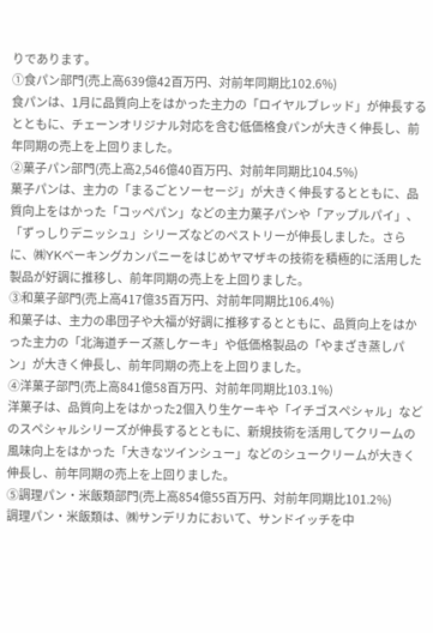りであります。
①食パン部門(売上高639億42百万円、対前年同期比102.6%)
食パンは、1月に品質向上をはかった主力の「ロイヤルブレッド」が伸長するとともに、チェーンオリジナル対応を含む低価格食パンが大きく伸長し、前年同期の売上を上回りました。
②菓子パン部門(売上高2,546億40百万円、対前年同期比104.5%)
菓子パンは、主力の「まるごとソーセージ」が大きく伸長するとともに、品質向上をはかった「コッペパン」などの主力菓子パンや「アップルパイ」、「ずっしりデニッシュ」シリーズなどのペストリーが伸長しました。さらに、㈱YKベーキングカンパニーをはじめヤマザキの技術を積極的に活用した製品が好調に推移し、前年同期の売上を上回りました。
③和菓子部門(売上高417億35百万円、対前年同期比106.4%)
和菓子は、主力の串団子や大福が好調に推移するとともに、品質向上をはかった主力の「北海道チーズ蒸しケーキ」や低価格製品の「やまざき蒸しパン」が大きく伸長し、前年同期の売上を上回りました。
④洋菓子部門(売上高841億58百万円、対前年同期比103.1%)
洋菓子は、品質向上をはかった2個入り生ケーキや「イチゴスペシャル」などのスペシャルシリーズが伸長するとともに、新規技術を活用してクリームの風味向上をはかった「大きなツインシュー」などのシュークリームが大きく伸長し、前年同期の売上を上回りました。
⑤調理パン・米飯類部門(売上高854億55百万円、対前年同期比101.2%)
調理パン・米飯類は、㈱サンデリカにおいて、サンドイッチを中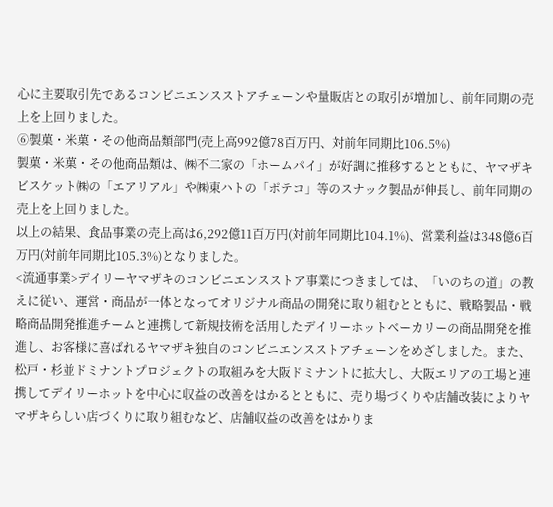心に主要取引先であるコンビニエンスストアチェーンや量販店との取引が増加し、前年同期の売上を上回りました。
⑥製菓・米菓・その他商品類部門(売上高992億78百万円、対前年同期比106.5%)
製菓・米菓・その他商品類は、㈱不二家の「ホームパイ」が好調に推移するとともに、ヤマザキビスケット㈱の「エアリアル」や㈱東ハトの「ポテコ」等のスナック製品が伸長し、前年同期の売上を上回りました。
以上の結果、食品事業の売上高は6,292億11百万円(対前年同期比104.1%)、営業利益は348億6百万円(対前年同期比105.3%)となりました。
<流通事業>デイリーヤマザキのコンビニエンスストア事業につきましては、「いのちの道」の教えに従い、運営・商品が一体となってオリジナル商品の開発に取り組むとともに、戦略製品・戦略商品開発推進チームと連携して新規技術を活用したデイリーホットベーカリーの商品開発を推進し、お客様に喜ばれるヤマザキ独自のコンビニエンスストアチェーンをめざしました。また、松戸・杉並ドミナントプロジェクトの取組みを大阪ドミナントに拡大し、大阪エリアの工場と連携してデイリーホットを中心に収益の改善をはかるとともに、売り場づくりや店舗改装によりヤマザキらしい店づくりに取り組むなど、店舗収益の改善をはかりま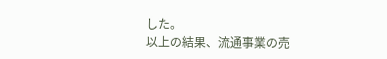した。
以上の結果、流通事業の売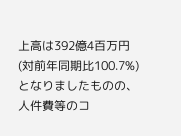上高は392億4百万円(対前年同期比100.7%)となりましたものの、人件費等のコ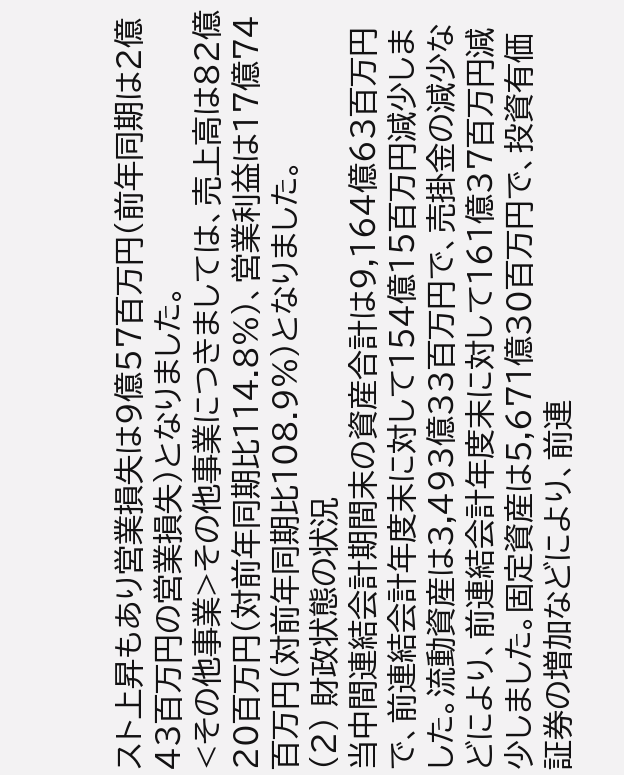スト上昇もあり営業損失は9億57百万円(前年同期は2億43百万円の営業損失)となりました。
<その他事業>その他事業につきましては、売上高は82億20百万円(対前年同期比114.8%)、営業利益は17億74百万円(対前年同期比108.9%)となりました。
(2) 財政状態の状況
当中間連結会計期間末の資産合計は9,164億63百万円で、前連結会計年度末に対して154億15百万円減少しました。流動資産は3,493億33百万円で、売掛金の減少などにより、前連結会計年度末に対して161億37百万円減少しました。固定資産は5,671億30百万円で、投資有価証券の増加などにより、前連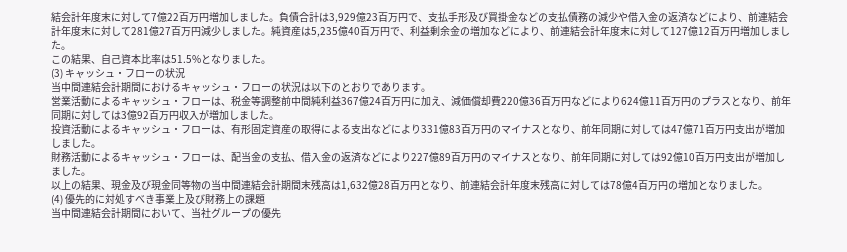結会計年度末に対して7億22百万円増加しました。負債合計は3,929億23百万円で、支払手形及び買掛金などの支払債務の減少や借入金の返済などにより、前連結会計年度末に対して281億27百万円減少しました。純資産は5,235億40百万円で、利益剰余金の増加などにより、前連結会計年度末に対して127億12百万円増加しました。
この結果、自己資本比率は51.5%となりました。
(3) キャッシュ・フローの状況
当中間連結会計期間におけるキャッシュ・フローの状況は以下のとおりであります。
営業活動によるキャッシュ・フローは、税金等調整前中間純利益367億24百万円に加え、減価償却費220億36百万円などにより624億11百万円のプラスとなり、前年同期に対しては3億92百万円収入が増加しました。
投資活動によるキャッシュ・フローは、有形固定資産の取得による支出などにより331億83百万円のマイナスとなり、前年同期に対しては47億71百万円支出が増加しました。
財務活動によるキャッシュ・フローは、配当金の支払、借入金の返済などにより227億89百万円のマイナスとなり、前年同期に対しては92億10百万円支出が増加しました。
以上の結果、現金及び現金同等物の当中間連結会計期間末残高は1,632億28百万円となり、前連結会計年度末残高に対しては78億4百万円の増加となりました。
(4) 優先的に対処すべき事業上及び財務上の課題
当中間連結会計期間において、当社グループの優先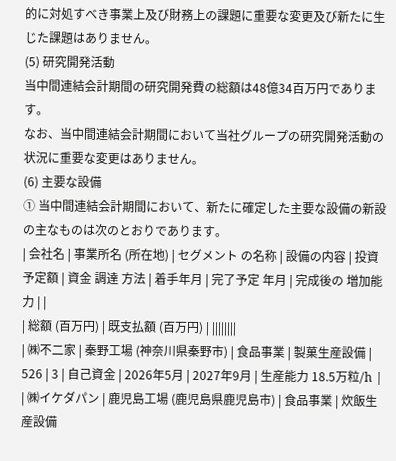的に対処すべき事業上及び財務上の課題に重要な変更及び新たに生じた課題はありません。
(5) 研究開発活動
当中間連結会計期間の研究開発費の総額は48億34百万円であります。
なお、当中間連結会計期間において当社グループの研究開発活動の状況に重要な変更はありません。
(6) 主要な設備
① 当中間連結会計期間において、新たに確定した主要な設備の新設の主なものは次のとおりであります。
| 会社名 | 事業所名 (所在地) | セグメント の名称 | 設備の内容 | 投資予定額 | 資金 調達 方法 | 着手年月 | 完了予定 年月 | 完成後の 増加能力 | |
| 総額 (百万円) | 既支払額 (百万円) | ||||||||
| ㈱不二家 | 秦野工場 (神奈川県秦野市) | 食品事業 | 製菓生産設備 | 526 | 3 | 自己資金 | 2026年5月 | 2027年9月 | 生産能力 18.5万粒/h |
| ㈱イケダパン | 鹿児島工場 (鹿児島県鹿児島市) | 食品事業 | 炊飯生産設備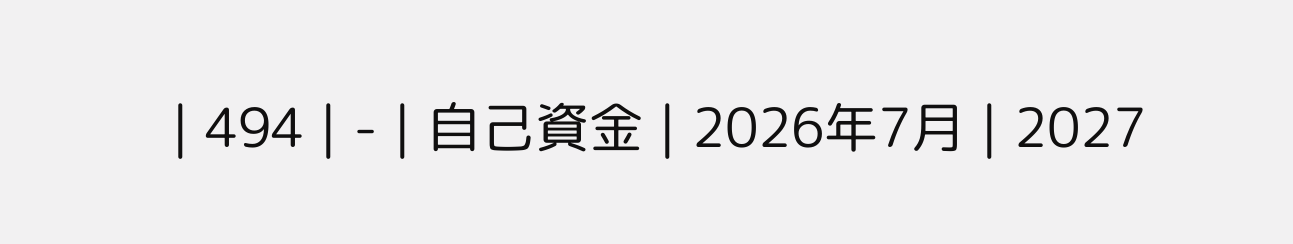| 494 | - | 自己資金 | 2026年7月 | 2027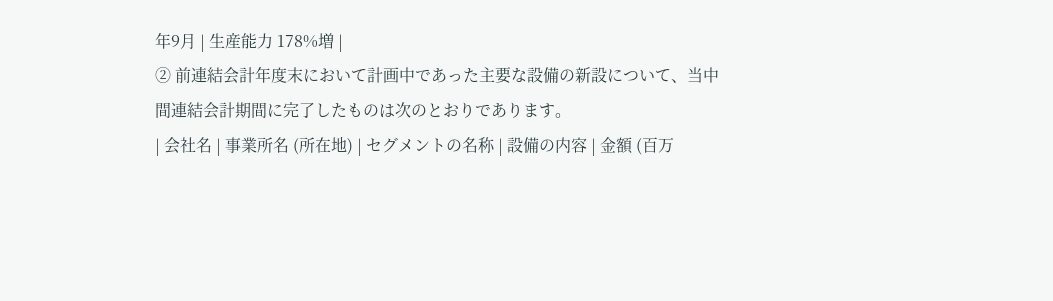年9月 | 生産能力 178%増 |
② 前連結会計年度末において計画中であった主要な設備の新設について、当中間連結会計期間に完了したものは次のとおりであります。
| 会社名 | 事業所名 (所在地) | セグメントの名称 | 設備の内容 | 金額 (百万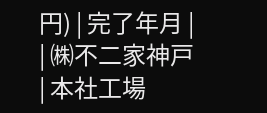円) | 完了年月 |
| ㈱不二家神戸 | 本社工場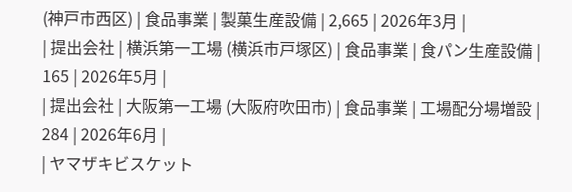(神戸市西区) | 食品事業 | 製菓生産設備 | 2,665 | 2026年3月 |
| 提出会社 | 横浜第一工場 (横浜市戸塚区) | 食品事業 | 食パン生産設備 | 165 | 2026年5月 |
| 提出会社 | 大阪第一工場 (大阪府吹田市) | 食品事業 | 工場配分場増設 | 284 | 2026年6月 |
| ヤマザキビスケット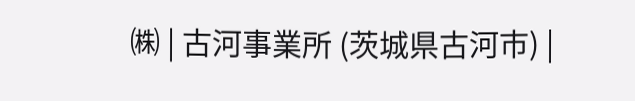㈱ | 古河事業所 (茨城県古河市) |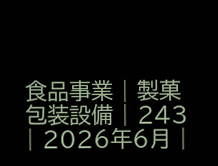食品事業 | 製菓包装設備 | 243 | 2026年6月 |